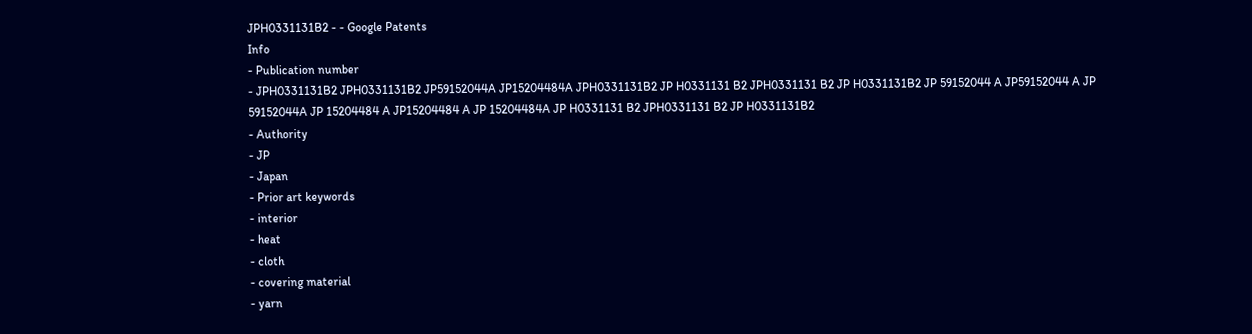JPH0331131B2 - - Google Patents
Info
- Publication number
- JPH0331131B2 JPH0331131B2 JP59152044A JP15204484A JPH0331131B2 JP H0331131 B2 JPH0331131 B2 JP H0331131B2 JP 59152044 A JP59152044 A JP 59152044A JP 15204484 A JP15204484 A JP 15204484A JP H0331131 B2 JPH0331131 B2 JP H0331131B2
- Authority
- JP
- Japan
- Prior art keywords
- interior
- heat
- cloth
- covering material
- yarn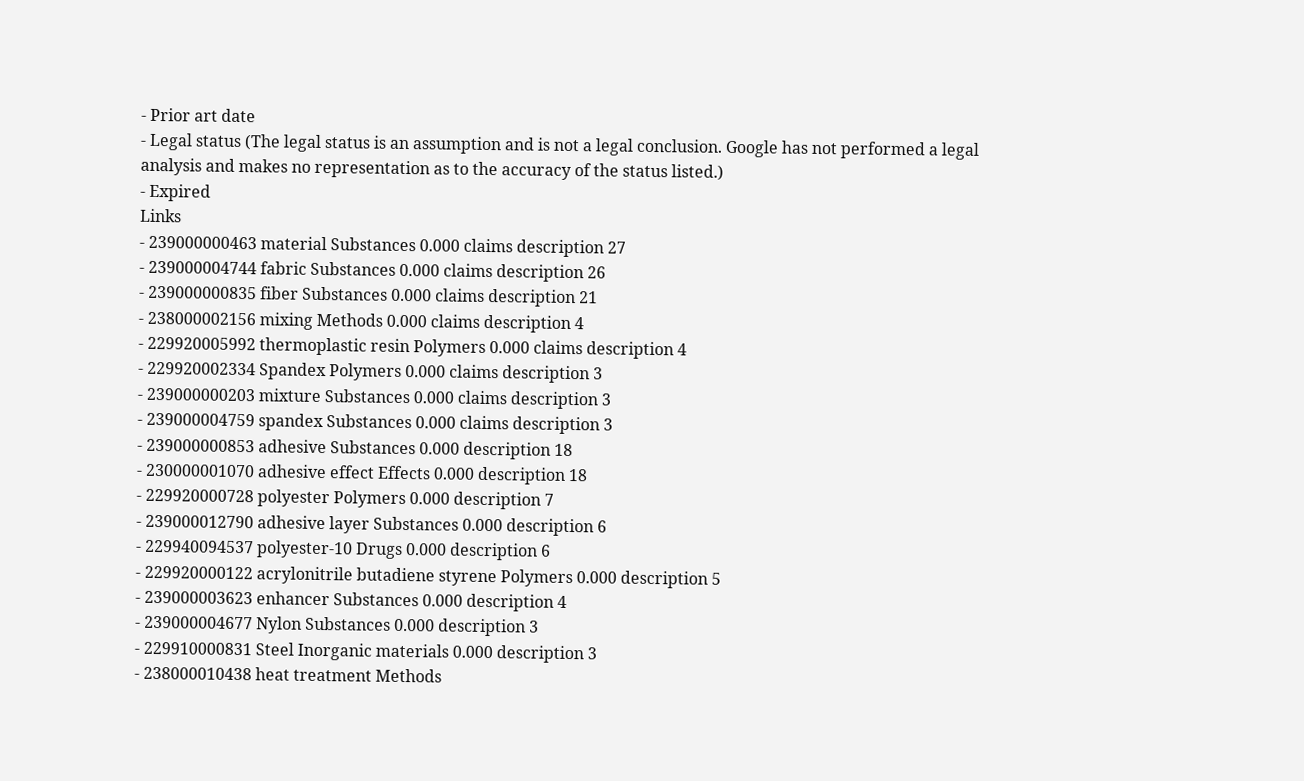- Prior art date
- Legal status (The legal status is an assumption and is not a legal conclusion. Google has not performed a legal analysis and makes no representation as to the accuracy of the status listed.)
- Expired
Links
- 239000000463 material Substances 0.000 claims description 27
- 239000004744 fabric Substances 0.000 claims description 26
- 239000000835 fiber Substances 0.000 claims description 21
- 238000002156 mixing Methods 0.000 claims description 4
- 229920005992 thermoplastic resin Polymers 0.000 claims description 4
- 229920002334 Spandex Polymers 0.000 claims description 3
- 239000000203 mixture Substances 0.000 claims description 3
- 239000004759 spandex Substances 0.000 claims description 3
- 239000000853 adhesive Substances 0.000 description 18
- 230000001070 adhesive effect Effects 0.000 description 18
- 229920000728 polyester Polymers 0.000 description 7
- 239000012790 adhesive layer Substances 0.000 description 6
- 229940094537 polyester-10 Drugs 0.000 description 6
- 229920000122 acrylonitrile butadiene styrene Polymers 0.000 description 5
- 239000003623 enhancer Substances 0.000 description 4
- 239000004677 Nylon Substances 0.000 description 3
- 229910000831 Steel Inorganic materials 0.000 description 3
- 238000010438 heat treatment Methods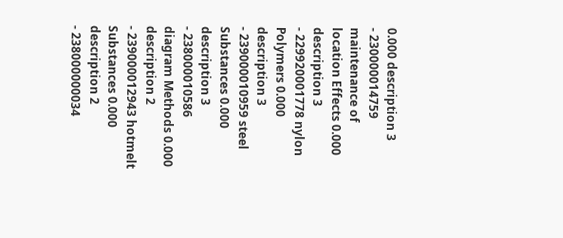0.000 description 3
- 230000014759 maintenance of location Effects 0.000 description 3
- 229920001778 nylon Polymers 0.000 description 3
- 239000010959 steel Substances 0.000 description 3
- 238000010586 diagram Methods 0.000 description 2
- 239000012943 hotmelt Substances 0.000 description 2
- 238000000034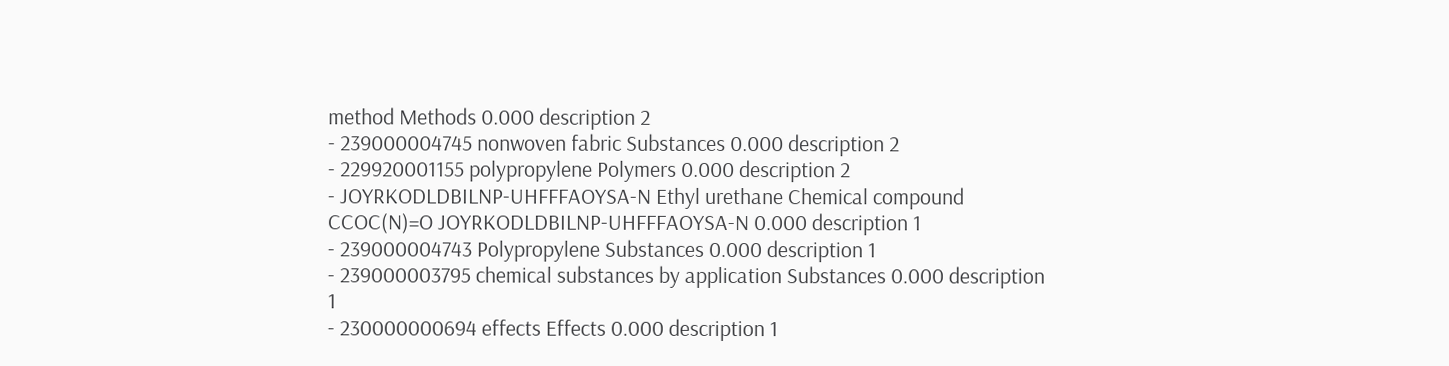method Methods 0.000 description 2
- 239000004745 nonwoven fabric Substances 0.000 description 2
- 229920001155 polypropylene Polymers 0.000 description 2
- JOYRKODLDBILNP-UHFFFAOYSA-N Ethyl urethane Chemical compound CCOC(N)=O JOYRKODLDBILNP-UHFFFAOYSA-N 0.000 description 1
- 239000004743 Polypropylene Substances 0.000 description 1
- 239000003795 chemical substances by application Substances 0.000 description 1
- 230000000694 effects Effects 0.000 description 1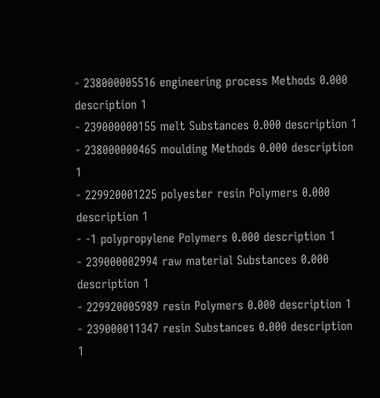- 238000005516 engineering process Methods 0.000 description 1
- 239000000155 melt Substances 0.000 description 1
- 238000000465 moulding Methods 0.000 description 1
- 229920001225 polyester resin Polymers 0.000 description 1
- -1 polypropylene Polymers 0.000 description 1
- 239000002994 raw material Substances 0.000 description 1
- 229920005989 resin Polymers 0.000 description 1
- 239000011347 resin Substances 0.000 description 1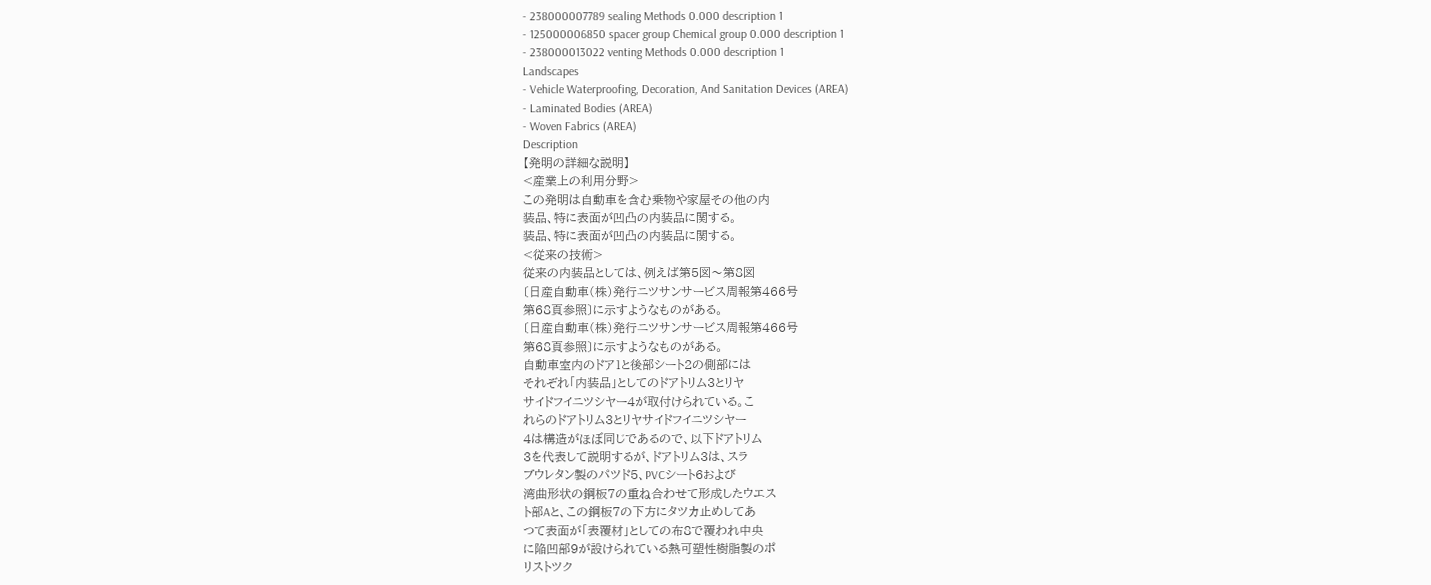- 238000007789 sealing Methods 0.000 description 1
- 125000006850 spacer group Chemical group 0.000 description 1
- 238000013022 venting Methods 0.000 description 1
Landscapes
- Vehicle Waterproofing, Decoration, And Sanitation Devices (AREA)
- Laminated Bodies (AREA)
- Woven Fabrics (AREA)
Description
【発明の詳細な説明】
<産業上の利用分野>
この発明は自動車を含む乗物や家屋その他の内
装品、特に表面が凹凸の内装品に関する。
装品、特に表面が凹凸の内装品に関する。
<従来の技術>
従来の内装品としては、例えば第5図〜第8図
〔日産自動車(株)発行ニツサンサービス周報第466号
第68頁参照〕に示すようなものがある。
〔日産自動車(株)発行ニツサンサービス周報第466号
第68頁参照〕に示すようなものがある。
自動車室内のドア1と後部シート2の側部には
それぞれ「内装品」としてのドアトリム3とリヤ
サイドフイニツシヤー4が取付けられている。こ
れらのドアトリム3とリヤサイドフイニツシヤー
4は構造がほぼ同じであるので、以下ドアトリム
3を代表して説明するが、ドアトリム3は、スラ
ブウレタン製のパツド5、PVCシート6および
湾曲形状の鋼板7の重ね合わせて形成したウエス
ト部Aと、この鋼板7の下方にタツカ止めしてあ
つて表面が「表覆材」としての布8で覆われ中央
に陥凹部9が設けられている熱可塑性樹脂製のポ
リストツク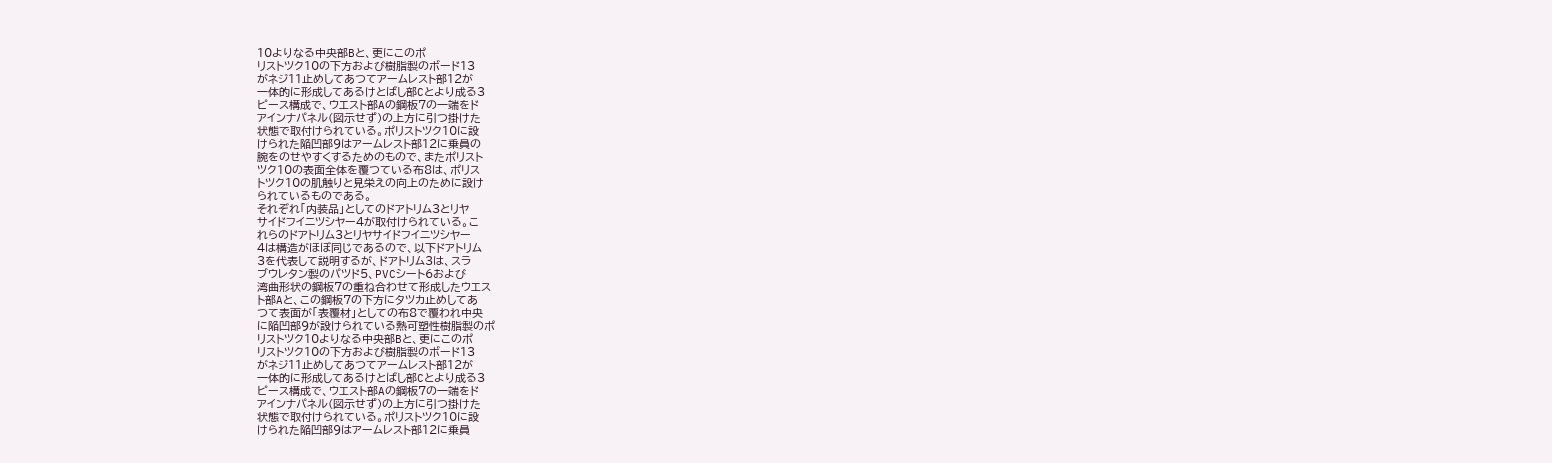10よりなる中央部Bと、更にこのポ
リストツク10の下方および樹脂製のボード13
がネジ11止めしてあつてアームレスト部12が
一体的に形成してあるけとばし部Cとより成る3
ピース構成で、ウエスト部Aの鋼板7の一端をド
アインナパネル(図示せず)の上方に引つ掛けた
状態で取付けられている。ポリストツク10に設
けられた陥凹部9はアームレスト部12に乗員の
腕をのせやすくするためのもので、またポリスト
ツク10の表面全体を覆つている布8は、ポリス
トツク10の肌触りと見栄えの向上のために設け
られているものである。
それぞれ「内装品」としてのドアトリム3とリヤ
サイドフイニツシヤー4が取付けられている。こ
れらのドアトリム3とリヤサイドフイニツシヤー
4は構造がほぼ同じであるので、以下ドアトリム
3を代表して説明するが、ドアトリム3は、スラ
ブウレタン製のパツド5、PVCシート6および
湾曲形状の鋼板7の重ね合わせて形成したウエス
ト部Aと、この鋼板7の下方にタツカ止めしてあ
つて表面が「表覆材」としての布8で覆われ中央
に陥凹部9が設けられている熱可塑性樹脂製のポ
リストツク10よりなる中央部Bと、更にこのポ
リストツク10の下方および樹脂製のボード13
がネジ11止めしてあつてアームレスト部12が
一体的に形成してあるけとばし部Cとより成る3
ピース構成で、ウエスト部Aの鋼板7の一端をド
アインナパネル(図示せず)の上方に引つ掛けた
状態で取付けられている。ポリストツク10に設
けられた陥凹部9はアームレスト部12に乗員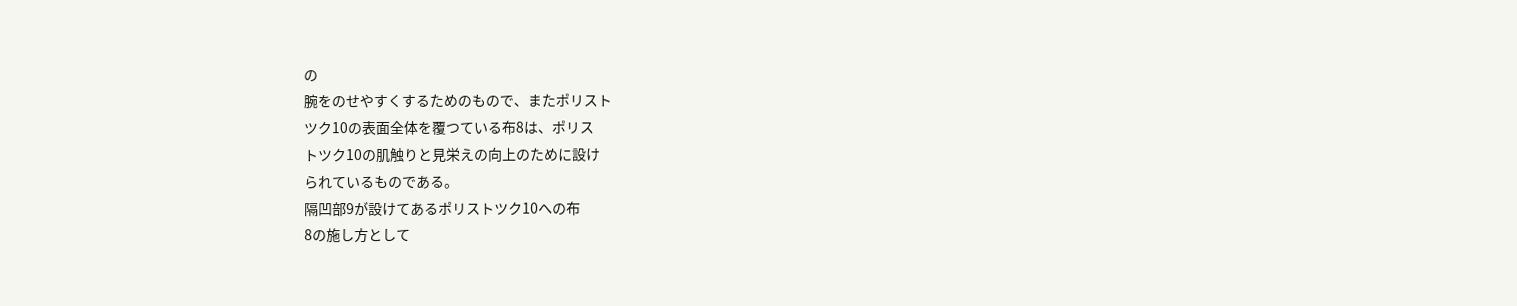の
腕をのせやすくするためのもので、またポリスト
ツク10の表面全体を覆つている布8は、ポリス
トツク10の肌触りと見栄えの向上のために設け
られているものである。
隔凹部9が設けてあるポリストツク10への布
8の施し方として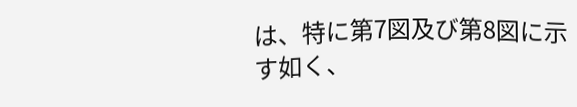は、特に第7図及び第8図に示
す如く、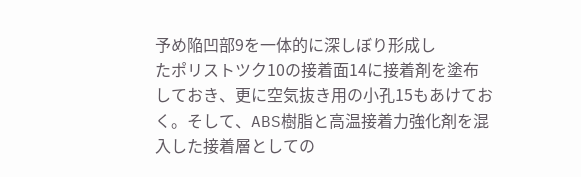予め陥凹部9を一体的に深しぼり形成し
たポリストツク10の接着面14に接着剤を塗布
しておき、更に空気抜き用の小孔15もあけてお
く。そして、ABS樹脂と高温接着力強化剤を混
入した接着層としての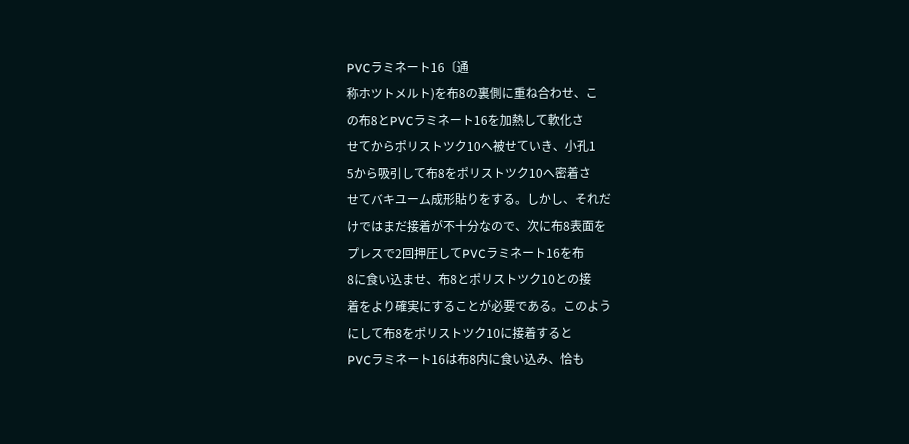PVCラミネート16〔通
称ホツトメルト)を布8の裏側に重ね合わせ、こ
の布8とPVCラミネート16を加熱して軟化さ
せてからポリストツク10へ被せていき、小孔1
5から吸引して布8をポリストツク10へ密着さ
せてバキユーム成形貼りをする。しかし、それだ
けではまだ接着が不十分なので、次に布8表面を
プレスで2回押圧してPVCラミネート16を布
8に食い込ませ、布8とポリストツク10との接
着をより確実にすることが必要である。このよう
にして布8をポリストツク10に接着すると
PVCラミネート16は布8内に食い込み、恰も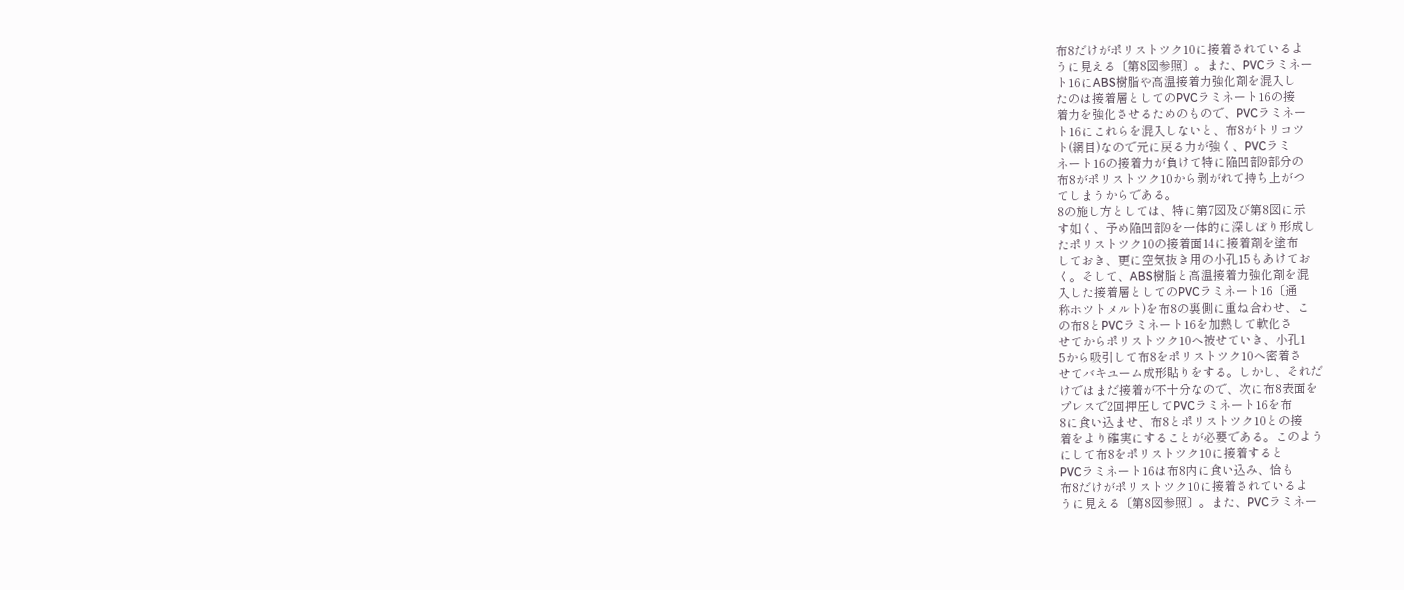布8だけがポリストツク10に接着されているよ
うに見える〔第8図参照〕。また、PVCラミネー
ト16にABS樹脂や高温接着力強化剤を混入し
たのは接着層としてのPVCラミネート16の接
着力を強化させるためのもので、PVCラミネー
ト16にこれらを混入しないと、布8がトリコツ
ト(網目)なので元に戻る力が強く、PVCラミ
ネート16の接着力が負けて特に陥凹部9部分の
布8がポリストツク10から剥がれて持ち上がつ
てしまうからである。
8の施し方としては、特に第7図及び第8図に示
す如く、予め陥凹部9を一体的に深しぼり形成し
たポリストツク10の接着面14に接着剤を塗布
しておき、更に空気抜き用の小孔15もあけてお
く。そして、ABS樹脂と高温接着力強化剤を混
入した接着層としてのPVCラミネート16〔通
称ホツトメルト)を布8の裏側に重ね合わせ、こ
の布8とPVCラミネート16を加熱して軟化さ
せてからポリストツク10へ被せていき、小孔1
5から吸引して布8をポリストツク10へ密着さ
せてバキユーム成形貼りをする。しかし、それだ
けではまだ接着が不十分なので、次に布8表面を
プレスで2回押圧してPVCラミネート16を布
8に食い込ませ、布8とポリストツク10との接
着をより確実にすることが必要である。このよう
にして布8をポリストツク10に接着すると
PVCラミネート16は布8内に食い込み、恰も
布8だけがポリストツク10に接着されているよ
うに見える〔第8図参照〕。また、PVCラミネー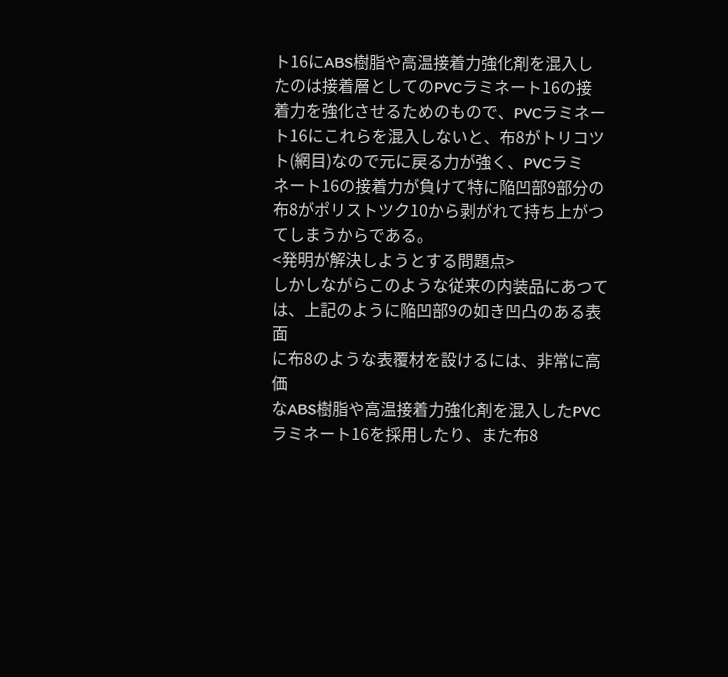ト16にABS樹脂や高温接着力強化剤を混入し
たのは接着層としてのPVCラミネート16の接
着力を強化させるためのもので、PVCラミネー
ト16にこれらを混入しないと、布8がトリコツ
ト(網目)なので元に戻る力が強く、PVCラミ
ネート16の接着力が負けて特に陥凹部9部分の
布8がポリストツク10から剥がれて持ち上がつ
てしまうからである。
<発明が解決しようとする問題点>
しかしながらこのような従来の内装品にあつて
は、上記のように陥凹部9の如き凹凸のある表面
に布8のような表覆材を設けるには、非常に高価
なABS樹脂や高温接着力強化剤を混入したPVC
ラミネート16を採用したり、また布8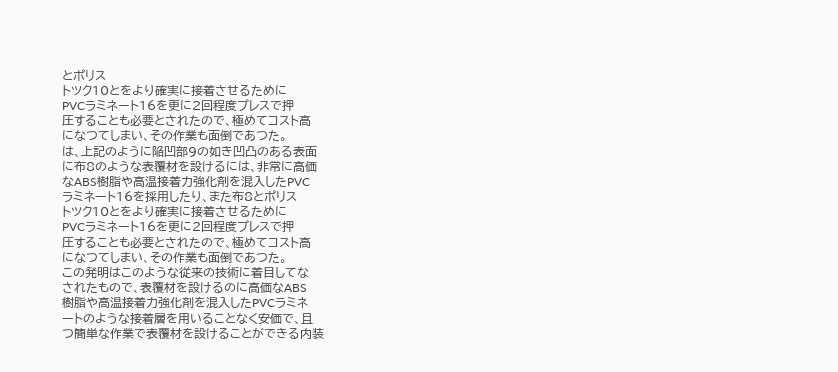とポリス
トツク10とをより確実に接着させるために
PVCラミネート16を更に2回程度プレスで押
圧することも必要とされたので、極めてコスト高
になつてしまい、その作業も面倒であつた。
は、上記のように陥凹部9の如き凹凸のある表面
に布8のような表覆材を設けるには、非常に高価
なABS樹脂や高温接着力強化剤を混入したPVC
ラミネート16を採用したり、また布8とポリス
トツク10とをより確実に接着させるために
PVCラミネート16を更に2回程度プレスで押
圧することも必要とされたので、極めてコスト高
になつてしまい、その作業も面倒であつた。
この発明はこのような従来の技術に着目してな
されたもので、表覆材を設けるのに高価なABS
樹脂や高温接着力強化剤を混入したPVCラミネ
ートのような接着層を用いることなく安価で、且
つ簡単な作業で表覆材を設けることができる内装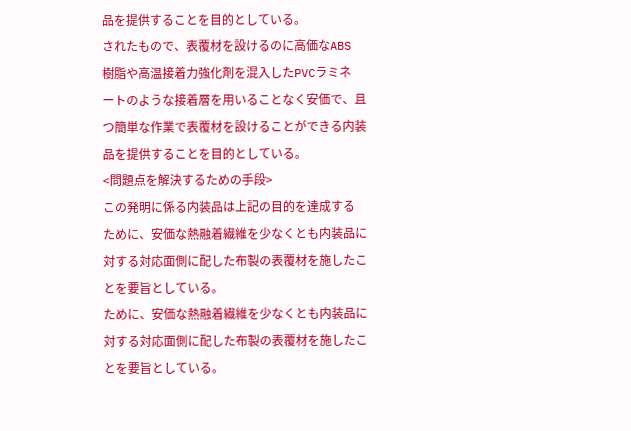品を提供することを目的としている。
されたもので、表覆材を設けるのに高価なABS
樹脂や高温接着力強化剤を混入したPVCラミネ
ートのような接着層を用いることなく安価で、且
つ簡単な作業で表覆材を設けることができる内装
品を提供することを目的としている。
<問題点を解決するための手段>
この発明に係る内装品は上記の目的を達成する
ために、安価な熱融着繊維を少なくとも内装品に
対する対応面側に配した布製の表覆材を施したこ
とを要旨としている。
ために、安価な熱融着繊維を少なくとも内装品に
対する対応面側に配した布製の表覆材を施したこ
とを要旨としている。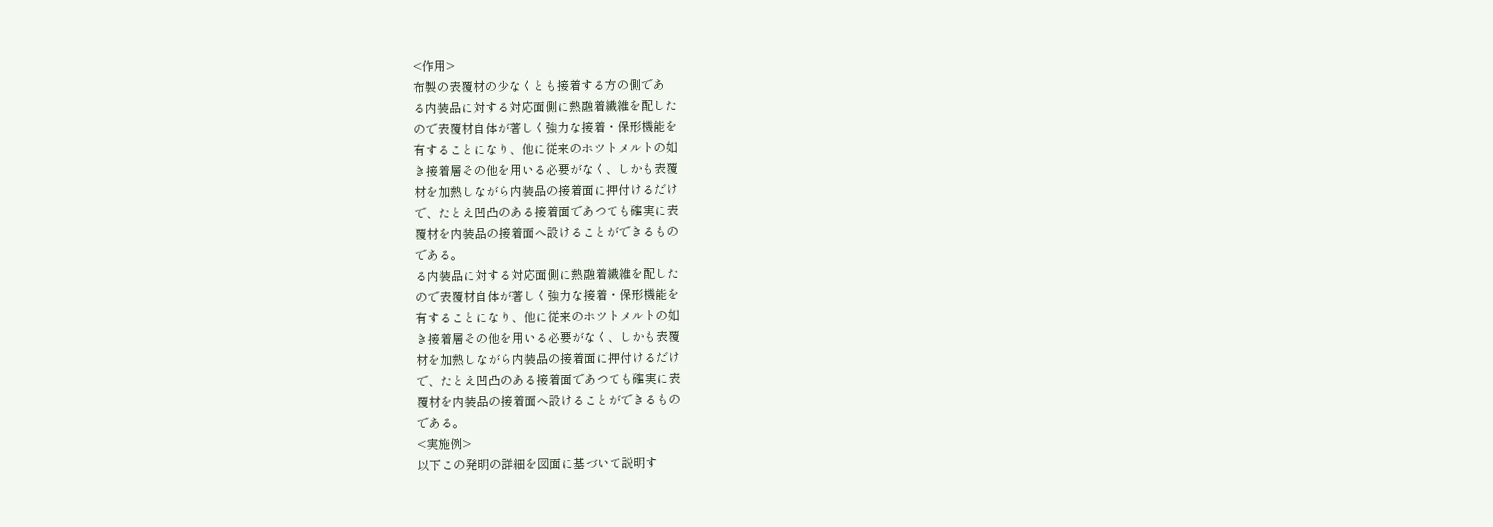<作用>
布製の表覆材の少なくとも接着する方の側であ
る内装品に対する対応面側に熱融着繊維を配した
ので表覆材自体が著しく強力な接着・保形機能を
有することになり、他に従来のホツトメルトの如
き接着層その他を用いる必要がなく、しかも表覆
材を加熱しながら内装品の接着面に押付けるだけ
で、たとえ凹凸のある接着面であつても確実に表
覆材を内装品の接着面へ設けることができるもの
である。
る内装品に対する対応面側に熱融着繊維を配した
ので表覆材自体が著しく強力な接着・保形機能を
有することになり、他に従来のホツトメルトの如
き接着層その他を用いる必要がなく、しかも表覆
材を加熱しながら内装品の接着面に押付けるだけ
で、たとえ凹凸のある接着面であつても確実に表
覆材を内装品の接着面へ設けることができるもの
である。
<実施例>
以下この発明の詳細を図面に基づいて説明す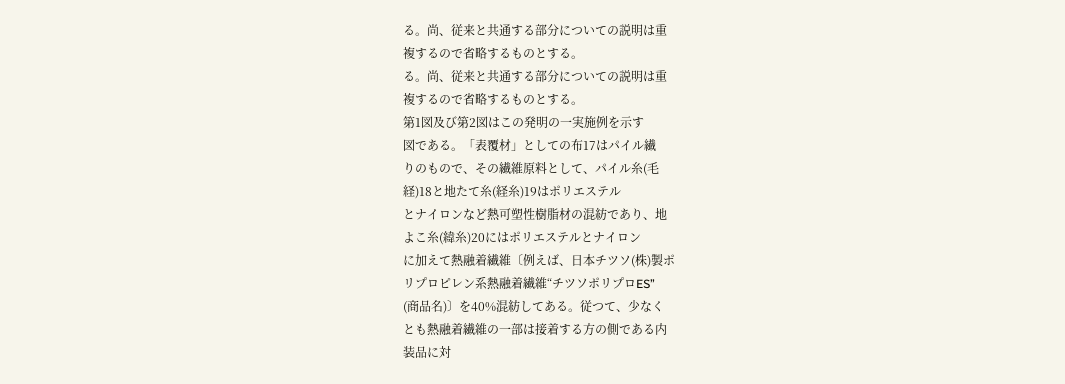る。尚、従来と共通する部分についての説明は重
複するので省略するものとする。
る。尚、従来と共通する部分についての説明は重
複するので省略するものとする。
第1図及び第2図はこの発明の一実施例を示す
図である。「表覆材」としての布17はパイル繊
りのもので、その繊維原料として、パイル糸(毛
経)18と地たて糸(経糸)19はポリエステル
とナイロンなど熱可塑性樹脂材の混紡であり、地
よこ糸(緯糸)20にはポリエステルとナイロン
に加えて熱融着繊維〔例えば、日本チツソ(株)製ポ
リプロピレン系熱融着繊維“チツソポリプロES”
(商品名)〕を40%混紡してある。従つて、少なく
とも熱融着繊維の一部は接着する方の側である内
装品に対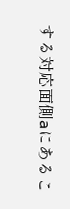する対応面側aにあるこ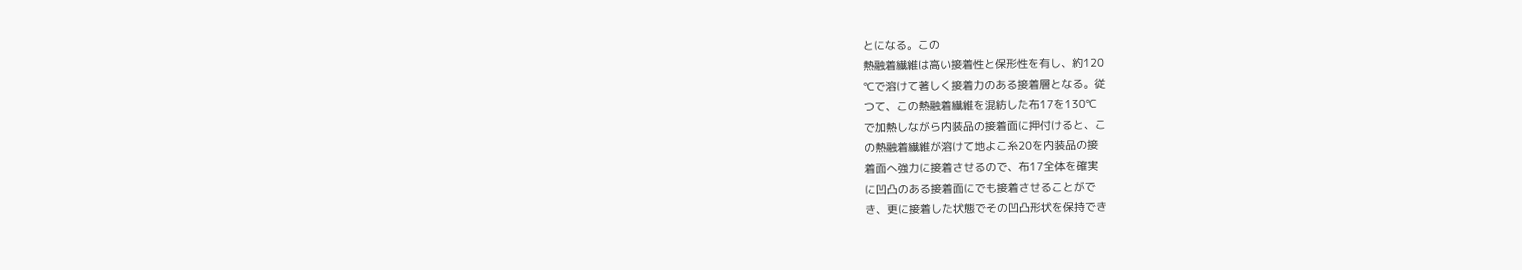とになる。この
熱融着繊維は高い接着性と保形性を有し、約120
℃で溶けて著しく接着力のある接着層となる。従
つて、この熱融着繊維を混紡した布17を130℃
で加熱しながら内装品の接着面に押付けると、こ
の熱融着繊維が溶けて地よこ糸20を内装品の接
着面へ強力に接着させるので、布17全体を確実
に凹凸のある接着面にでも接着させることがで
き、更に接着した状態でその凹凸形状を保持でき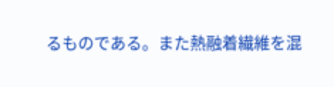るものである。また熱融着繊維を混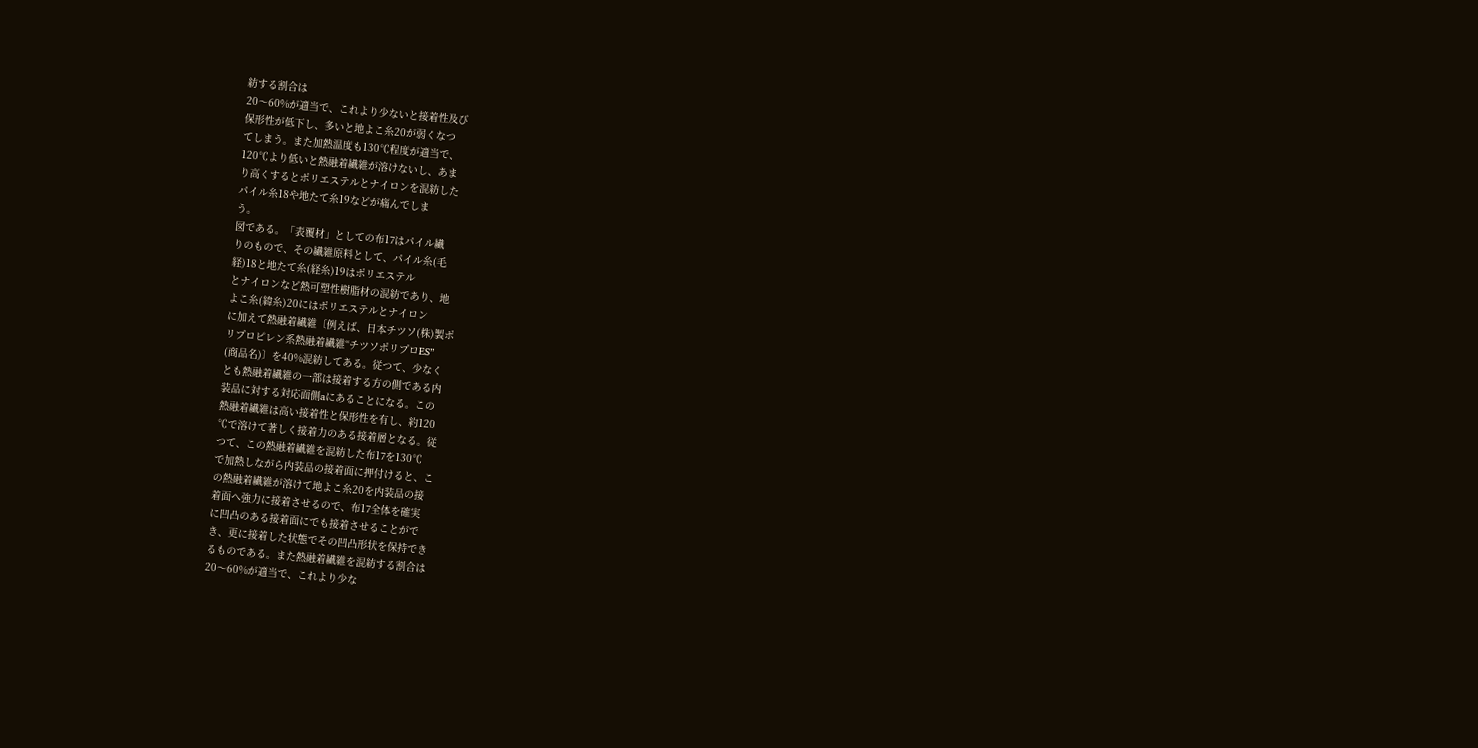紡する割合は
20〜60%が適当で、これより少ないと接着性及び
保形性が低下し、多いと地よこ糸20が弱くなつ
てしまう。また加熱温度も130℃程度が適当で、
120℃より低いと熱融着繊維が溶けないし、あま
り高くするとポリエステルとナイロンを混紡した
パイル糸18や地たて糸19などが痛んでしま
う。
図である。「表覆材」としての布17はパイル繊
りのもので、その繊維原料として、パイル糸(毛
経)18と地たて糸(経糸)19はポリエステル
とナイロンなど熱可塑性樹脂材の混紡であり、地
よこ糸(緯糸)20にはポリエステルとナイロン
に加えて熱融着繊維〔例えば、日本チツソ(株)製ポ
リプロピレン系熱融着繊維“チツソポリプロES”
(商品名)〕を40%混紡してある。従つて、少なく
とも熱融着繊維の一部は接着する方の側である内
装品に対する対応面側aにあることになる。この
熱融着繊維は高い接着性と保形性を有し、約120
℃で溶けて著しく接着力のある接着層となる。従
つて、この熱融着繊維を混紡した布17を130℃
で加熱しながら内装品の接着面に押付けると、こ
の熱融着繊維が溶けて地よこ糸20を内装品の接
着面へ強力に接着させるので、布17全体を確実
に凹凸のある接着面にでも接着させることがで
き、更に接着した状態でその凹凸形状を保持でき
るものである。また熱融着繊維を混紡する割合は
20〜60%が適当で、これより少な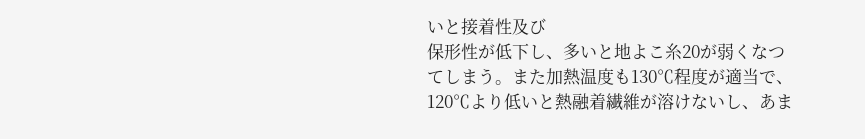いと接着性及び
保形性が低下し、多いと地よこ糸20が弱くなつ
てしまう。また加熱温度も130℃程度が適当で、
120℃より低いと熱融着繊維が溶けないし、あま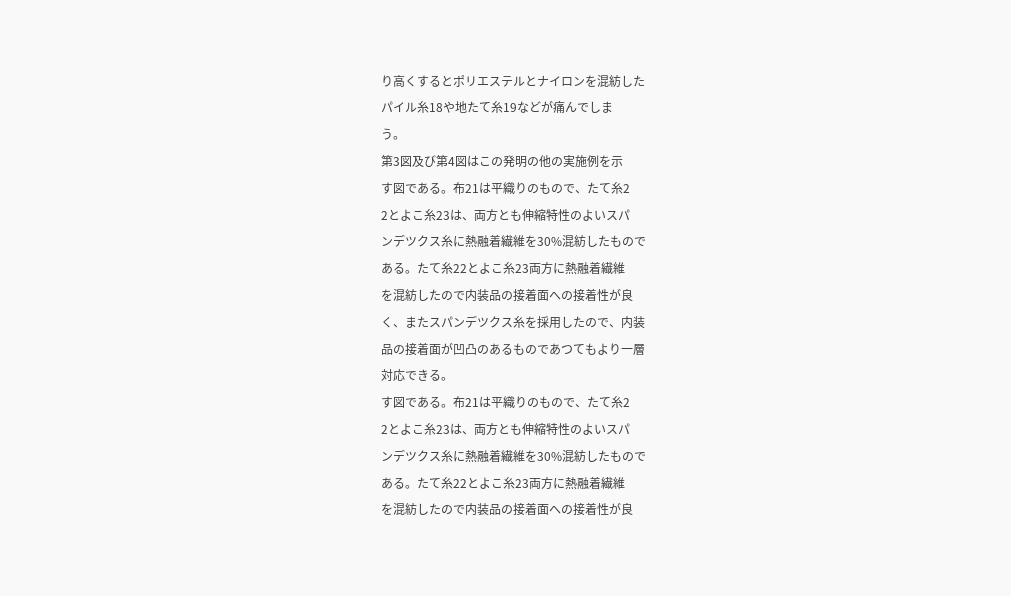り高くするとポリエステルとナイロンを混紡した
パイル糸18や地たて糸19などが痛んでしま
う。
第3図及び第4図はこの発明の他の実施例を示
す図である。布21は平織りのもので、たて糸2
2とよこ糸23は、両方とも伸縮特性のよいスパ
ンデツクス糸に熱融着繊維を30%混紡したもので
ある。たて糸22とよこ糸23両方に熱融着繊維
を混紡したので内装品の接着面への接着性が良
く、またスパンデツクス糸を採用したので、内装
品の接着面が凹凸のあるものであつてもより一層
対応できる。
す図である。布21は平織りのもので、たて糸2
2とよこ糸23は、両方とも伸縮特性のよいスパ
ンデツクス糸に熱融着繊維を30%混紡したもので
ある。たて糸22とよこ糸23両方に熱融着繊維
を混紡したので内装品の接着面への接着性が良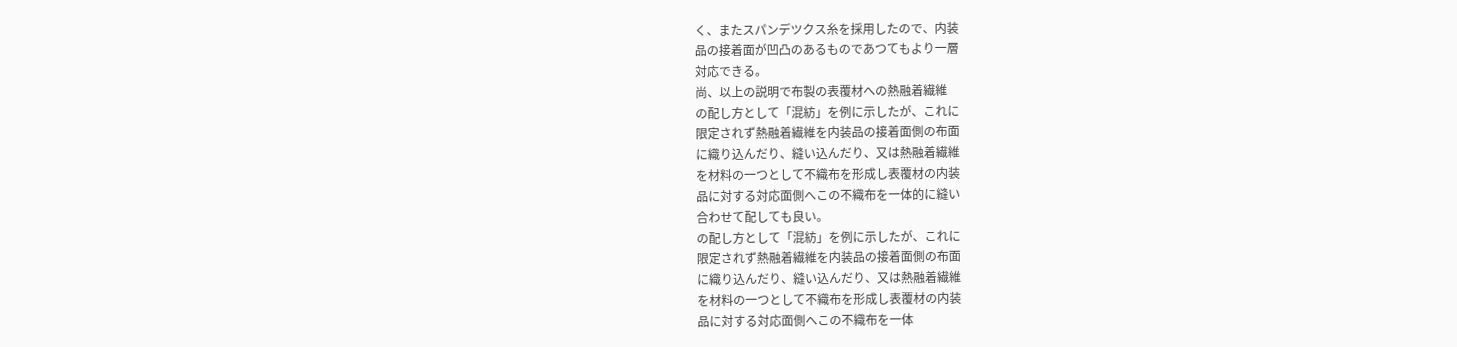く、またスパンデツクス糸を採用したので、内装
品の接着面が凹凸のあるものであつてもより一層
対応できる。
尚、以上の説明で布製の表覆材への熱融着繊維
の配し方として「混紡」を例に示したが、これに
限定されず熱融着繊維を内装品の接着面側の布面
に織り込んだり、縫い込んだり、又は熱融着繊維
を材料の一つとして不織布を形成し表覆材の内装
品に対する対応面側へこの不織布を一体的に縫い
合わせて配しても良い。
の配し方として「混紡」を例に示したが、これに
限定されず熱融着繊維を内装品の接着面側の布面
に織り込んだり、縫い込んだり、又は熱融着繊維
を材料の一つとして不織布を形成し表覆材の内装
品に対する対応面側へこの不織布を一体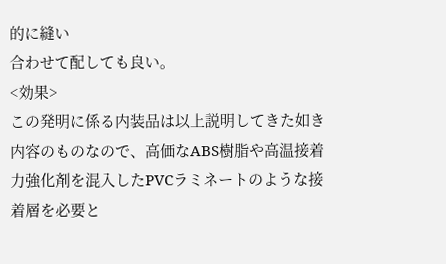的に縫い
合わせて配しても良い。
<効果>
この発明に係る内装品は以上説明してきた如き
内容のものなので、高価なABS樹脂や高温接着
力強化剤を混入したPVCラミネートのような接
着層を必要と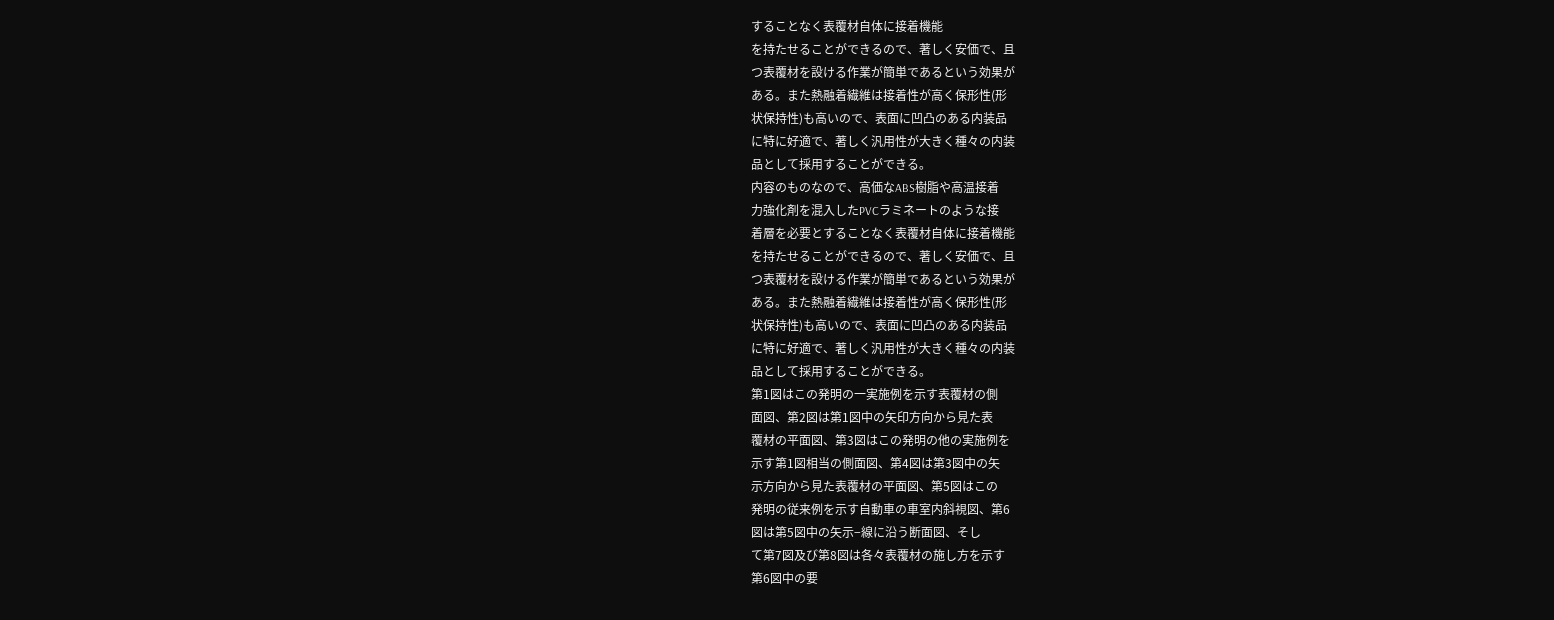することなく表覆材自体に接着機能
を持たせることができるので、著しく安価で、且
つ表覆材を設ける作業が簡単であるという効果が
ある。また熱融着繊維は接着性が高く保形性(形
状保持性)も高いので、表面に凹凸のある内装品
に特に好適で、著しく汎用性が大きく種々の内装
品として採用することができる。
内容のものなので、高価なABS樹脂や高温接着
力強化剤を混入したPVCラミネートのような接
着層を必要とすることなく表覆材自体に接着機能
を持たせることができるので、著しく安価で、且
つ表覆材を設ける作業が簡単であるという効果が
ある。また熱融着繊維は接着性が高く保形性(形
状保持性)も高いので、表面に凹凸のある内装品
に特に好適で、著しく汎用性が大きく種々の内装
品として採用することができる。
第1図はこの発明の一実施例を示す表覆材の側
面図、第2図は第1図中の矢印方向から見た表
覆材の平面図、第3図はこの発明の他の実施例を
示す第1図相当の側面図、第4図は第3図中の矢
示方向から見た表覆材の平面図、第5図はこの
発明の従来例を示す自動車の車室内斜視図、第6
図は第5図中の矢示−線に沿う断面図、そし
て第7図及び第8図は各々表覆材の施し方を示す
第6図中の要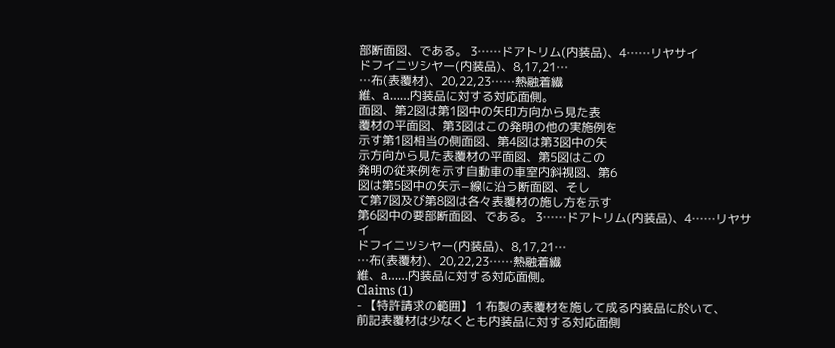部断面図、である。 3……ドアトリム(内装品)、4……リヤサイ
ドフイニツシヤー(内装品)、8,17,21…
…布(表覆材)、20,22,23……熱融着繊
維、a……内装品に対する対応面側。
面図、第2図は第1図中の矢印方向から見た表
覆材の平面図、第3図はこの発明の他の実施例を
示す第1図相当の側面図、第4図は第3図中の矢
示方向から見た表覆材の平面図、第5図はこの
発明の従来例を示す自動車の車室内斜視図、第6
図は第5図中の矢示−線に沿う断面図、そし
て第7図及び第8図は各々表覆材の施し方を示す
第6図中の要部断面図、である。 3……ドアトリム(内装品)、4……リヤサイ
ドフイニツシヤー(内装品)、8,17,21…
…布(表覆材)、20,22,23……熱融着繊
維、a……内装品に対する対応面側。
Claims (1)
- 【特許請求の範囲】 1 布製の表覆材を施して成る内装品に於いて、
前記表覆材は少なくとも内装品に対する対応面側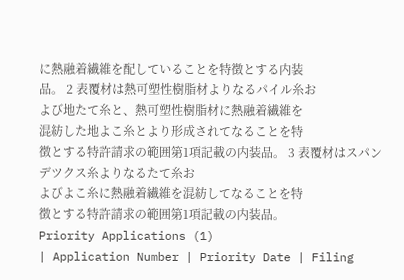に熱融着繊維を配していることを特徴とする内装
品。 2 表覆材は熱可塑性樹脂材よりなるパイル糸お
よび地たて糸と、熱可塑性樹脂材に熱融着繊維を
混紡した地よこ糸とより形成されてなることを特
徴とする特許請求の範囲第1項記載の内装品。 3 表覆材はスパンデツクス糸よりなるたて糸お
よびよこ糸に熱融着繊維を混紡してなることを特
徴とする特許請求の範囲第1項記載の内装品。
Priority Applications (1)
| Application Number | Priority Date | Filing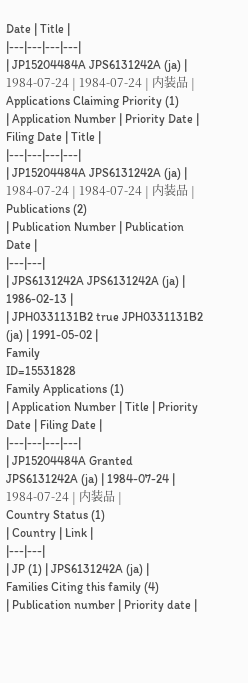Date | Title |
|---|---|---|---|
| JP15204484A JPS6131242A (ja) | 1984-07-24 | 1984-07-24 | 内装品 |
Applications Claiming Priority (1)
| Application Number | Priority Date | Filing Date | Title |
|---|---|---|---|
| JP15204484A JPS6131242A (ja) | 1984-07-24 | 1984-07-24 | 内装品 |
Publications (2)
| Publication Number | Publication Date |
|---|---|
| JPS6131242A JPS6131242A (ja) | 1986-02-13 |
| JPH0331131B2 true JPH0331131B2 (ja) | 1991-05-02 |
Family
ID=15531828
Family Applications (1)
| Application Number | Title | Priority Date | Filing Date |
|---|---|---|---|
| JP15204484A Granted JPS6131242A (ja) | 1984-07-24 | 1984-07-24 | 内装品 |
Country Status (1)
| Country | Link |
|---|---|
| JP (1) | JPS6131242A (ja) |
Families Citing this family (4)
| Publication number | Priority date |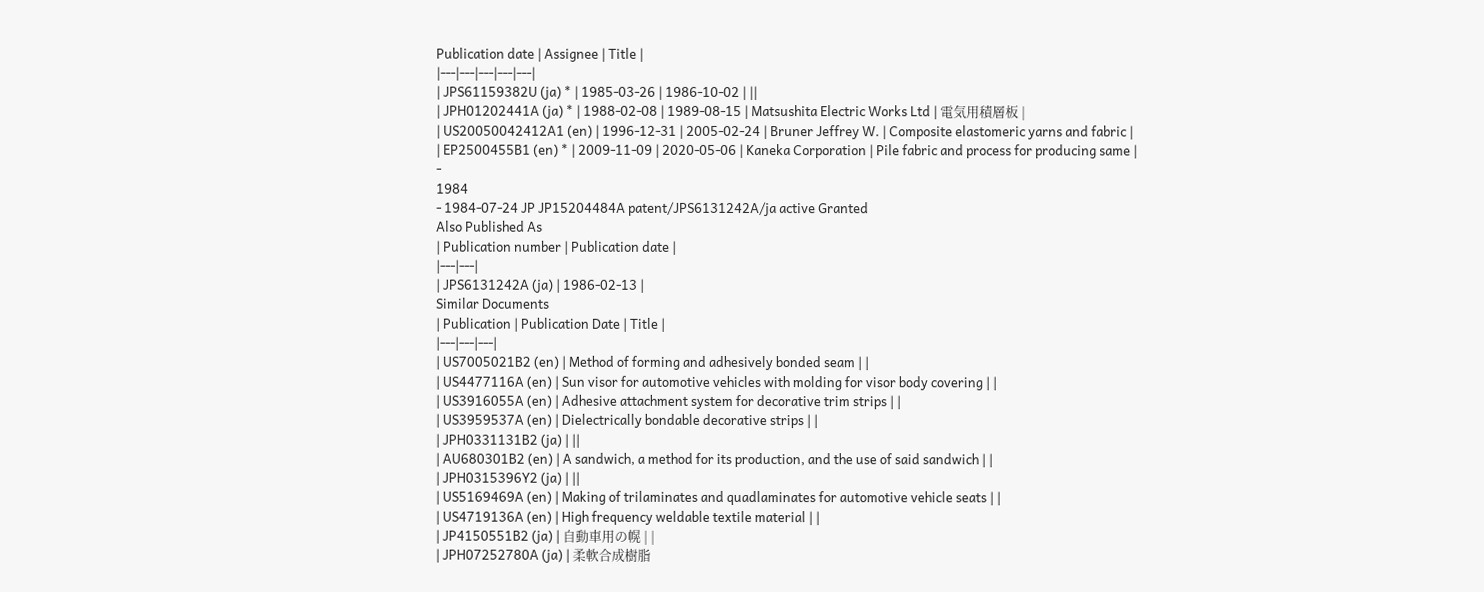Publication date | Assignee | Title |
|---|---|---|---|---|
| JPS61159382U (ja) * | 1985-03-26 | 1986-10-02 | ||
| JPH01202441A (ja) * | 1988-02-08 | 1989-08-15 | Matsushita Electric Works Ltd | 電気用積層板 |
| US20050042412A1 (en) | 1996-12-31 | 2005-02-24 | Bruner Jeffrey W. | Composite elastomeric yarns and fabric |
| EP2500455B1 (en) * | 2009-11-09 | 2020-05-06 | Kaneka Corporation | Pile fabric and process for producing same |
-
1984
- 1984-07-24 JP JP15204484A patent/JPS6131242A/ja active Granted
Also Published As
| Publication number | Publication date |
|---|---|
| JPS6131242A (ja) | 1986-02-13 |
Similar Documents
| Publication | Publication Date | Title |
|---|---|---|
| US7005021B2 (en) | Method of forming and adhesively bonded seam | |
| US4477116A (en) | Sun visor for automotive vehicles with molding for visor body covering | |
| US3916055A (en) | Adhesive attachment system for decorative trim strips | |
| US3959537A (en) | Dielectrically bondable decorative strips | |
| JPH0331131B2 (ja) | ||
| AU680301B2 (en) | A sandwich, a method for its production, and the use of said sandwich | |
| JPH0315396Y2 (ja) | ||
| US5169469A (en) | Making of trilaminates and quadlaminates for automotive vehicle seats | |
| US4719136A (en) | High frequency weldable textile material | |
| JP4150551B2 (ja) | 自動車用の幌 | |
| JPH07252780A (ja) | 柔軟合成樹脂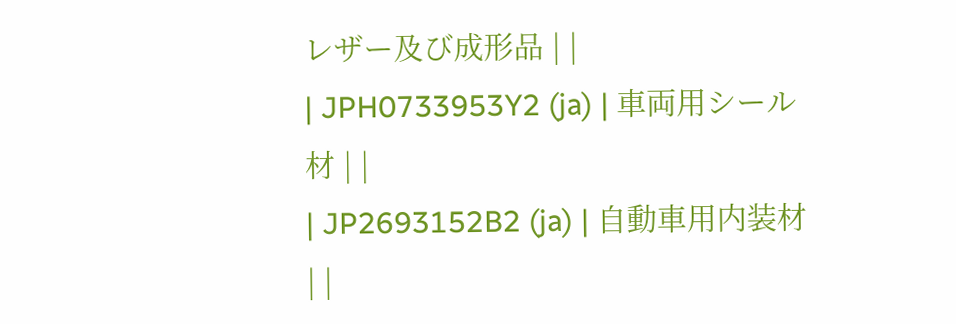レザー及び成形品 | |
| JPH0733953Y2 (ja) | 車両用シール材 | |
| JP2693152B2 (ja) | 自動車用内装材 | |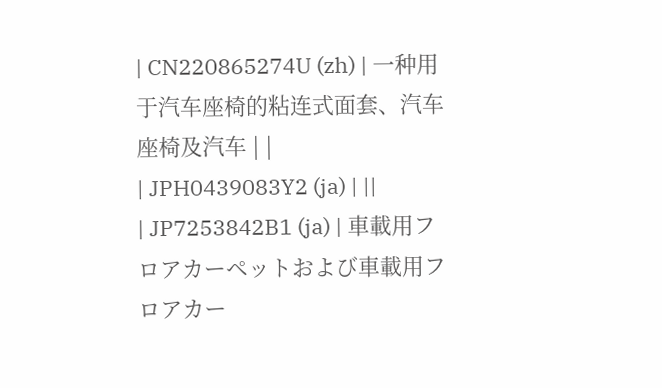| CN220865274U (zh) | 一种用于汽车座椅的粘连式面套、汽车座椅及汽车 | |
| JPH0439083Y2 (ja) | ||
| JP7253842B1 (ja) | 車載用フロアカーペットおよび車載用フロアカー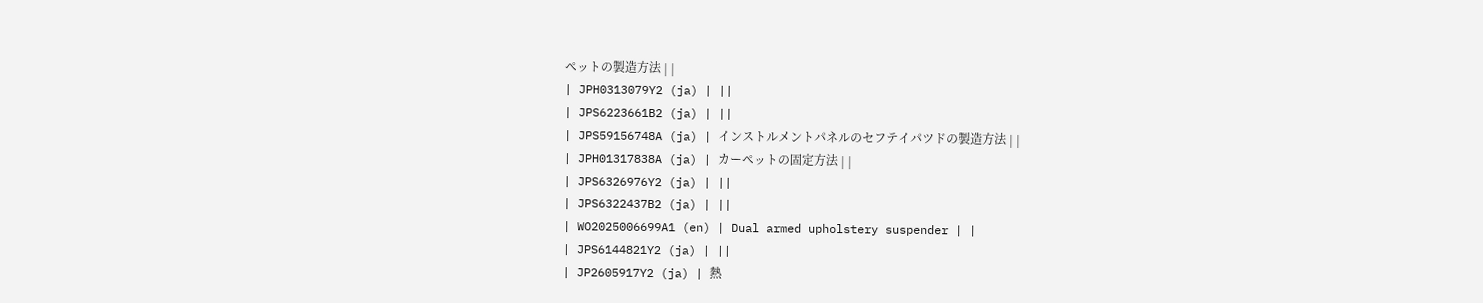ペットの製造方法 | |
| JPH0313079Y2 (ja) | ||
| JPS6223661B2 (ja) | ||
| JPS59156748A (ja) | インストルメントパネルのセフテイパツドの製造方法 | |
| JPH01317838A (ja) | カーペットの固定方法 | |
| JPS6326976Y2 (ja) | ||
| JPS6322437B2 (ja) | ||
| WO2025006699A1 (en) | Dual armed upholstery suspender | |
| JPS6144821Y2 (ja) | ||
| JP2605917Y2 (ja) | 熱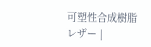可塑性合成樹脂レザー |